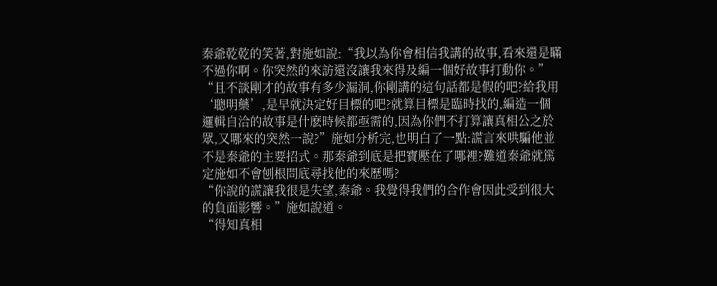秦爺乾乾的笑著,對施如說:“我以為你會相信我講的故事,看來還是瞞不過你啊。你突然的來訪還沒讓我來得及編一個好故事打動你。”
“且不談剛才的故事有多少漏洞,你剛講的這句話都是假的吧?給我用‘聰明藥’,是早就決定好目標的吧?就算目標是臨時找的,編造一個邏輯自洽的故事是什麽時候都亟需的,因為你們不打算讓真相公之於眾,又哪來的突然一說?”施如分析完,也明白了一點:謊言來哄騙他並不是秦爺的主要招式。那秦爺到底是把寶壓在了哪裡?難道秦爺就篤定施如不會刨根問底尋找他的來歷嗎?
“你說的謊讓我很是失望,秦爺。我覺得我們的合作會因此受到很大的負面影響。”施如說道。
“得知真相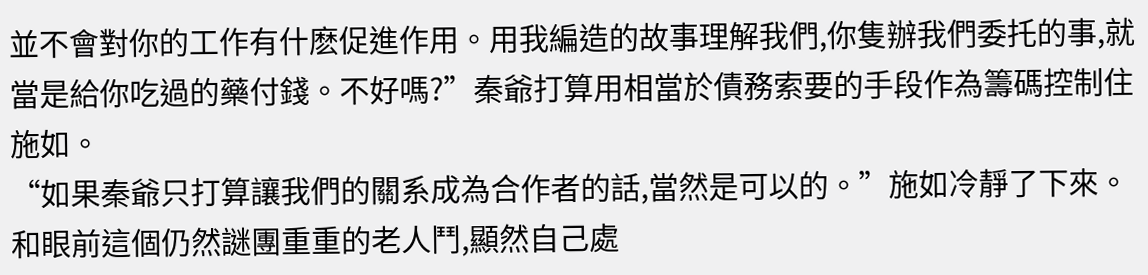並不會對你的工作有什麽促進作用。用我編造的故事理解我們,你隻辦我們委托的事,就當是給你吃過的藥付錢。不好嗎?”秦爺打算用相當於債務索要的手段作為籌碼控制住施如。
“如果秦爺只打算讓我們的關系成為合作者的話,當然是可以的。”施如冷靜了下來。和眼前這個仍然謎團重重的老人鬥,顯然自己處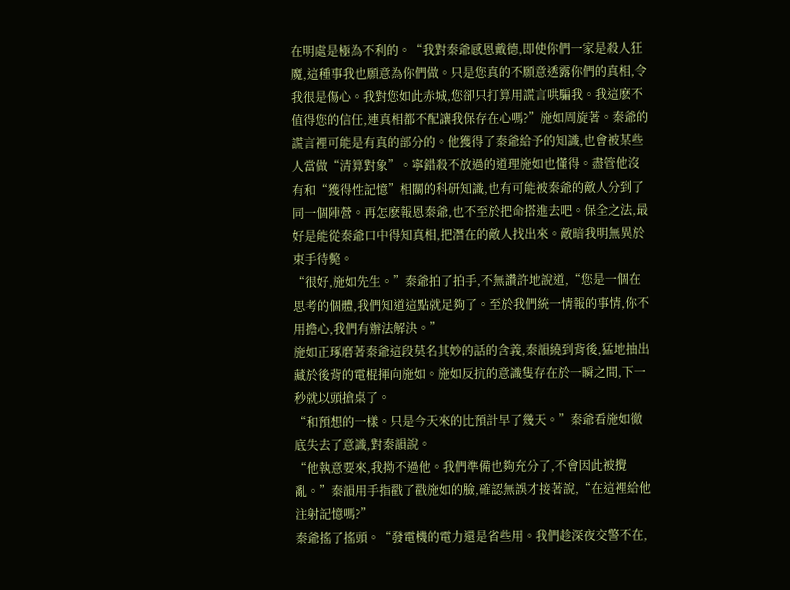在明處是極為不利的。“我對秦爺感恩戴德,即使你們一家是殺人狂魔,這種事我也願意為你們做。只是您真的不願意透露你們的真相,令我很是傷心。我對您如此赤城,您卻只打算用謊言哄騙我。我這麽不值得您的信任,連真相都不配讓我保存在心嗎?”施如周旋著。秦爺的謊言裡可能是有真的部分的。他獲得了秦爺給予的知識,也會被某些人當做“清算對象”。寧錯殺不放過的道理施如也懂得。盡管他沒有和“獲得性記憶”相關的科研知識,也有可能被秦爺的敵人分到了同一個陣營。再怎麽報恩秦爺,也不至於把命搭進去吧。保全之法,最好是能從秦爺口中得知真相,把潛在的敵人找出來。敵暗我明無異於束手待斃。
“很好,施如先生。”秦爺拍了拍手,不無讚許地說道,“您是一個在思考的個體,我們知道這點就足夠了。至於我們統一情報的事情,你不用擔心,我們有辦法解決。”
施如正琢磨著秦爺這段莫名其妙的話的含義,秦韻繞到背後,猛地抽出藏於後背的電棍揮向施如。施如反抗的意識隻存在於一瞬之間,下一秒就以頭搶桌了。
“和預想的一樣。只是今天來的比預計早了幾天。”秦爺看施如徹底失去了意識,對秦韻說。
“他執意要來,我拗不過他。我們準備也夠充分了,不會因此被攪亂。”秦韻用手指戳了戳施如的臉,確認無誤才接著說,“在這裡給他注射記憶嗎?”
秦爺搖了搖頭。“發電機的電力還是省些用。我們趁深夜交警不在,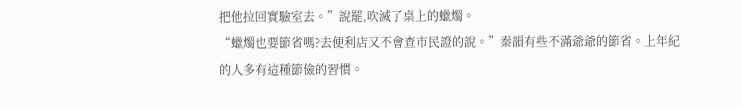把他拉回實驗室去。”說罷,吹滅了桌上的蠟燭。
“蠟燭也要節省嗎?去便利店又不會查市民證的說。”秦韻有些不滿爺爺的節省。上年紀的人多有這種節儉的習慣。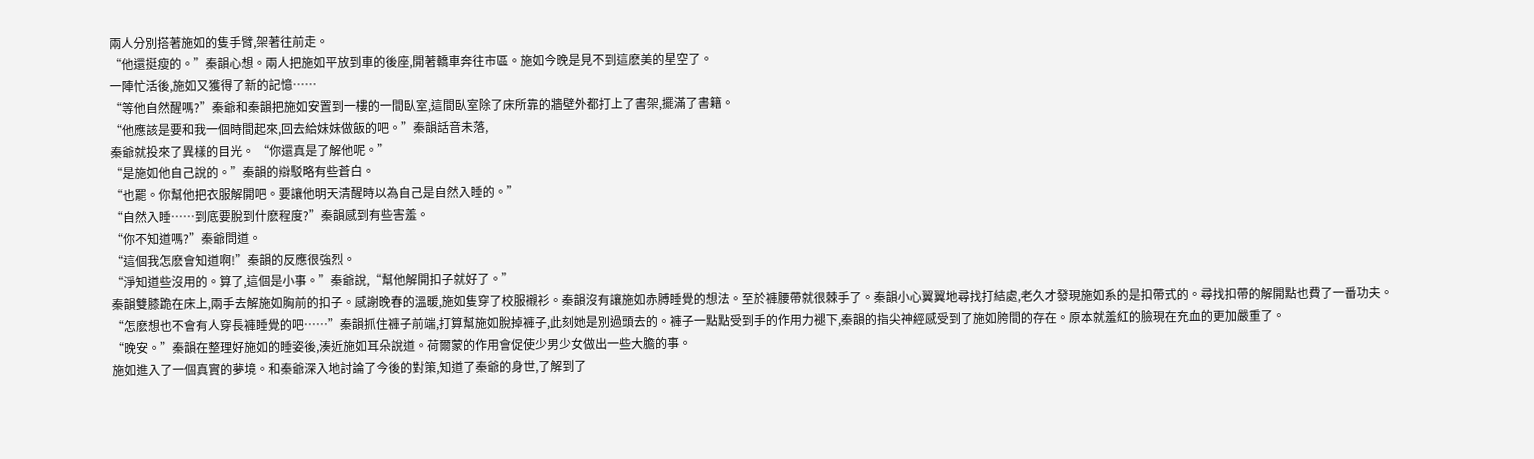兩人分別搭著施如的隻手臂,架著往前走。
“他還挺瘦的。”秦韻心想。兩人把施如平放到車的後座,開著轎車奔往市區。施如今晚是見不到這麽美的星空了。
一陣忙活後,施如又獲得了新的記憶……
“等他自然醒嗎?”秦爺和秦韻把施如安置到一樓的一間臥室,這間臥室除了床所靠的牆壁外都打上了書架,擺滿了書籍。
“他應該是要和我一個時間起來,回去給妹妹做飯的吧。”秦韻話音未落,
秦爺就投來了異樣的目光。 “你還真是了解他呢。”
“是施如他自己說的。”秦韻的辯駁略有些蒼白。
“也罷。你幫他把衣服解開吧。要讓他明天清醒時以為自己是自然入睡的。”
“自然入睡……到底要脫到什麽程度?”秦韻感到有些害羞。
“你不知道嗎?”秦爺問道。
“這個我怎麽會知道啊!”秦韻的反應很強烈。
“淨知道些沒用的。算了,這個是小事。”秦爺說,“幫他解開扣子就好了。”
秦韻雙膝跪在床上,兩手去解施如胸前的扣子。感謝晚春的溫暖,施如隻穿了校服襯衫。秦韻沒有讓施如赤膊睡覺的想法。至於褲腰帶就很棘手了。秦韻小心翼翼地尋找打結處,老久才發現施如系的是扣帶式的。尋找扣帶的解開點也費了一番功夫。
“怎麽想也不會有人穿長褲睡覺的吧……”秦韻抓住褲子前端,打算幫施如脫掉褲子,此刻她是別過頭去的。褲子一點點受到手的作用力褪下,秦韻的指尖神經感受到了施如胯間的存在。原本就羞紅的臉現在充血的更加嚴重了。
“晚安。”秦韻在整理好施如的睡姿後,湊近施如耳朵說道。荷爾蒙的作用會促使少男少女做出一些大膽的事。
施如進入了一個真實的夢境。和秦爺深入地討論了今後的對策,知道了秦爺的身世,了解到了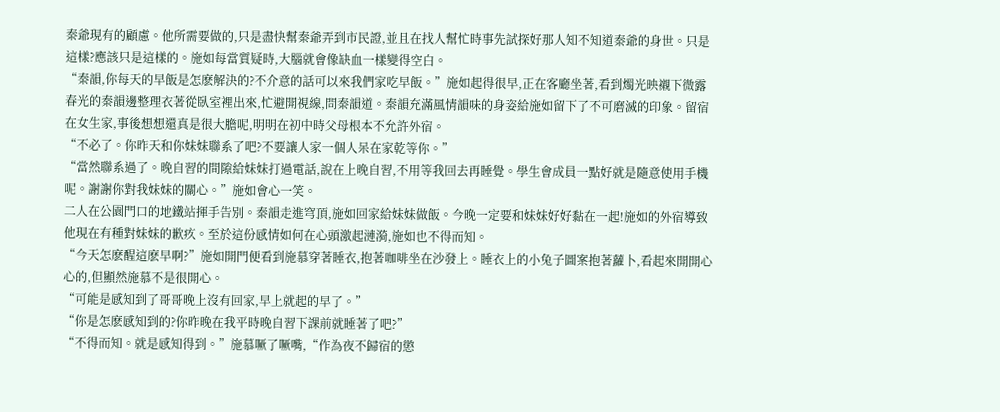秦爺現有的顧慮。他所需要做的,只是盡快幫秦爺弄到市民證,並且在找人幫忙時事先試探好那人知不知道秦爺的身世。只是這樣?應該只是這樣的。施如每當質疑時,大腦就會像缺血一樣變得空白。
“秦韻,你每天的早飯是怎麽解決的?不介意的話可以來我們家吃早飯。”施如起得很早,正在客廳坐著,看到燭光映襯下微露春光的秦韻邊整理衣著從臥室裡出來,忙避開視線,問秦韻道。秦韻充滿風情韻味的身姿給施如留下了不可磨滅的印象。留宿在女生家,事後想想還真是很大膽呢,明明在初中時父母根本不允許外宿。
“不必了。你昨天和你妹妹聯系了吧?不要讓人家一個人呆在家乾等你。”
“當然聯系過了。晚自習的間隙給妹妹打過電話,說在上晚自習,不用等我回去再睡覺。學生會成員一點好就是隨意使用手機呢。謝謝你對我妹妹的關心。”施如會心一笑。
二人在公園門口的地鐵站揮手告別。秦韻走進穹頂,施如回家給妹妹做飯。今晚一定要和妹妹好好黏在一起!施如的外宿導致他現在有種對妹妹的歉疚。至於這份感情如何在心頭激起漣漪,施如也不得而知。
“今天怎麽醒這麽早啊?”施如開門便看到施慕穿著睡衣,抱著咖啡坐在沙發上。睡衣上的小兔子圖案抱著蘿卜,看起來開開心心的,但顯然施慕不是很開心。
“可能是感知到了哥哥晚上沒有回家,早上就起的早了。”
“你是怎麽感知到的?你昨晚在我平時晚自習下課前就睡著了吧?”
“不得而知。就是感知得到。”施慕噘了噘嘴,“作為夜不歸宿的懲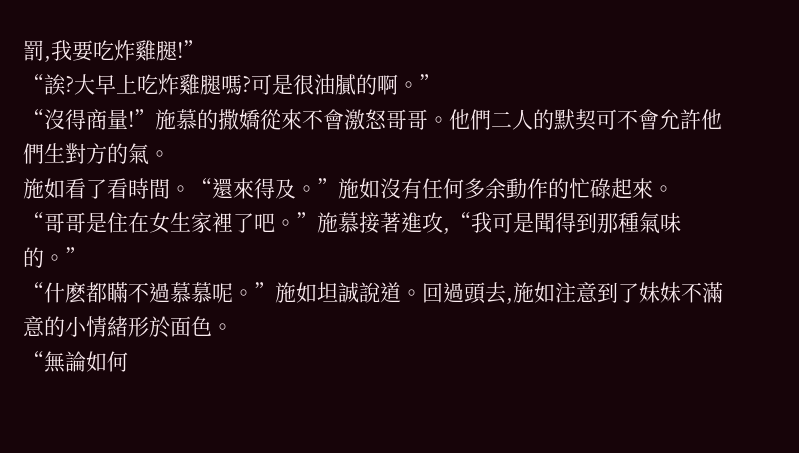罰,我要吃炸雞腿!”
“誒?大早上吃炸雞腿嗎?可是很油膩的啊。”
“沒得商量!”施慕的撒嬌從來不會激怒哥哥。他們二人的默契可不會允許他們生對方的氣。
施如看了看時間。“還來得及。”施如沒有任何多余動作的忙碌起來。
“哥哥是住在女生家裡了吧。”施慕接著進攻,“我可是聞得到那種氣味的。”
“什麽都瞞不過慕慕呢。”施如坦誠說道。回過頭去,施如注意到了妹妹不滿意的小情緒形於面色。
“無論如何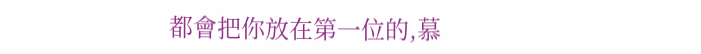都會把你放在第一位的,慕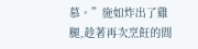慕。”施如炸出了雞腿,趁著再次烹飪的間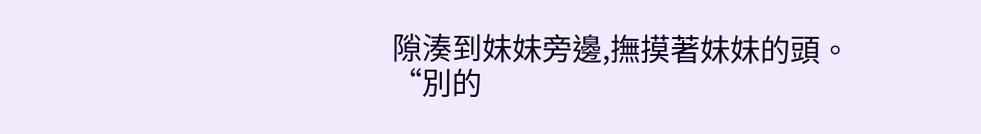隙湊到妹妹旁邊,撫摸著妹妹的頭。“別的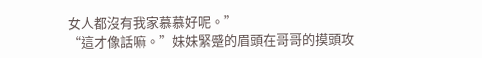女人都沒有我家慕慕好呢。”
“這才像話嘛。”妹妹緊蹙的眉頭在哥哥的摸頭攻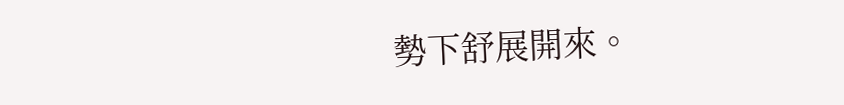勢下舒展開來。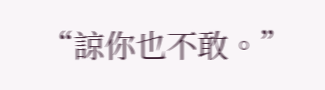“諒你也不敢。”